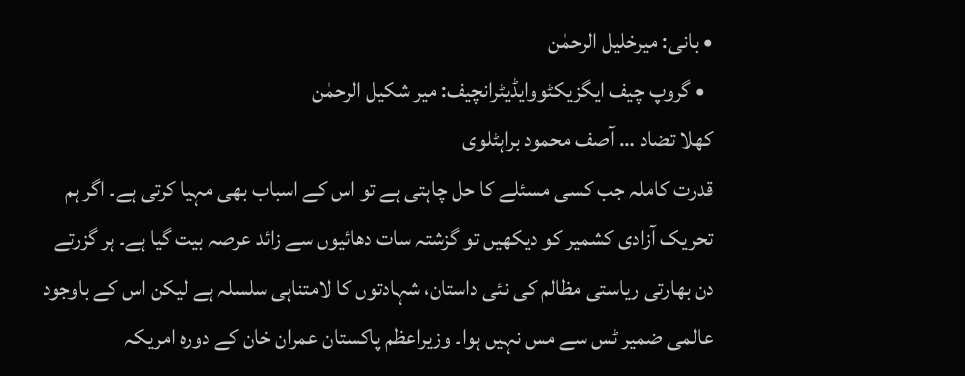• بانی: میرخلیل الرحمٰن
  • گروپ چیف ایگزیکٹووایڈیٹرانچیف: میر شکیل الرحمٰن
کھلا تضاد … آصف محمود براہٹلوی
قدرت کاملہ جب کسی مسئلے کا حل چاہتی ہے تو اس کے اسباب بھی مہیا کرتی ہے۔ اگر ہم تحریک آزادی کشمیر کو دیکھیں تو گزشتہ سات دھائیوں سے زائد عرصہ بیت گیا ہے۔ ہر گزرتے دن بھارتی ریاستی مظالم کی نئی داستان، شہادتوں کا لامتناہی سلسلہ ہے لیکن اس کے باوجود عالمی ضمیر ٹس سے مس نہیں ہوا۔ وزیراعظم پاکستان عمران خان کے دورہ امریکہ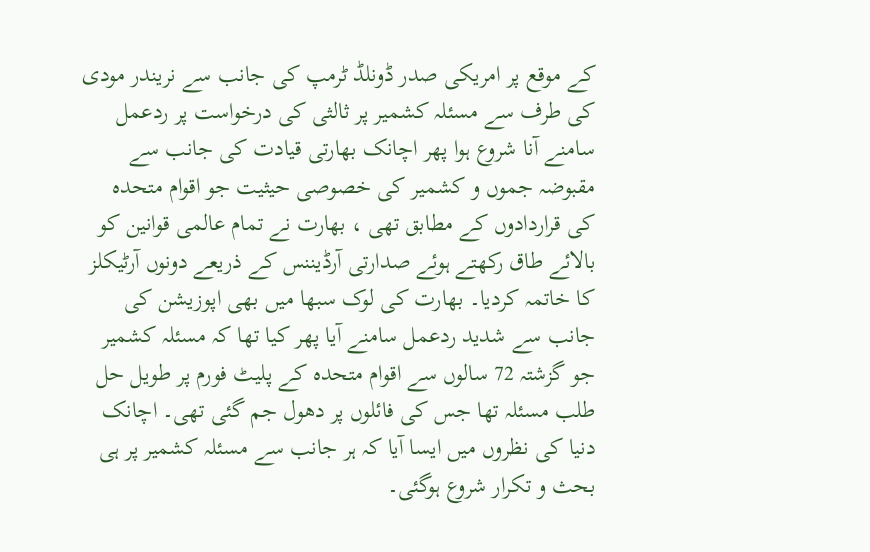کے موقع پر امریکی صدر ڈونلڈ ٹرمپ کی جانب سے نریندر مودی کی طرف سے مسئلہ کشمیر پر ثالثی کی درخواست پر ردعمل سامنے آنا شروع ہوا پھر اچانک بھارتی قیادت کی جانب سے مقبوضہ جموں و کشمیر کی خصوصی حیثیت جو اقوام متحدہ کی قراردادوں کے مطابق تھی ، بھارت نے تمام عالمی قوانین کو بالائے طاق رکھتے ہوئے صدارتی آرڈیننس کے ذریعے دونوں آرٹیکلز کا خاتمہ کردیا۔ بھارت کی لوک سبھا میں بھی اپوزیشن کی جانب سے شدید ردعمل سامنے آیا پھر کیا تھا کہ مسئلہ کشمیر جو گزشتہ 72 سالوں سے اقوام متحدہ کے پلیٹ فورم پر طویل حل طلب مسئلہ تھا جس کی فائلوں پر دھول جم گئی تھی۔ اچانک دنیا کی نظروں میں ایسا آیا کہ ہر جانب سے مسئلہ کشمیر پر ہی بحث و تکرار شروع ہوگئی۔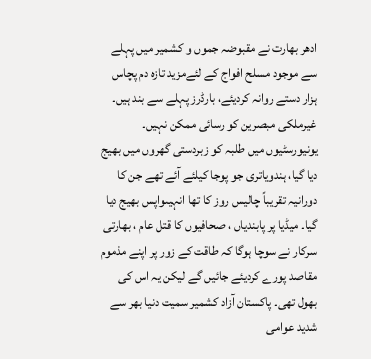ادھر بھارت نے مقبوضہ جموں و کشمیر میں پہلے سے موجود مسلح افواج کے لئےمزید تازہ دم پچاس ہزار دستے روانہ کردیئے، بارڈرز پہلے سے بند ہیں۔ غیرملکی مبصرین کو رسائی ممکن نہیں۔ یونیورسٹیوں میں طلبہ کو زبردستی گھروں میں بھیج دیا گیا، ہندویاتری جو پوجا کیلئے آئے تھے جن کا دورانیہ تقریباً چالیس روز کا تھا انہیںواپس بھیج دیا گیا۔ میڈیا پر پابندیاں ، صحافیوں کا قتل عام ، بھارتی سرکار نے سوچا ہوگا کہ طاقت کے زور پر اپنے مذموم مقاصد پورے کردیئے جائیں گے لیکن یہ اس کی بھول تھی۔ پاکستان آزاد کشمیر سمیت دنیا بھر سے شدید عوامی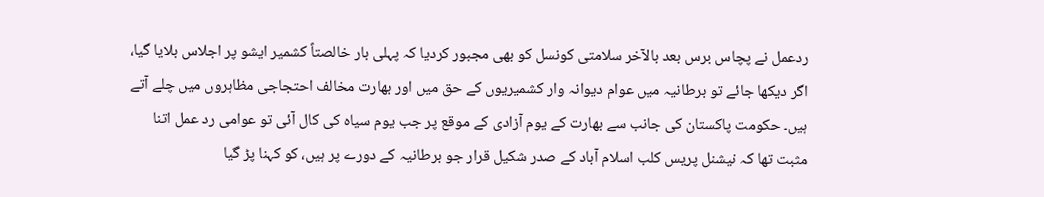ردعمل نے پچاس برس بعد بالآخر سلامتی کونسل کو بھی مجبور کردیا کہ پہلی بار خالصتاً کشمیر ایشو پر اجلاس بلایا گیا، اگر دیکھا جائے تو برطانیہ میں عوام دیوانہ وار کشمیریوں کے حق میں اور بھارت مخالف احتجاجی مظاہروں میں چلے آتے ہیں۔ حکومت پاکستان کی جانب سے بھارت کے یوم آزادی کے موقع پر جب یوم سیاہ کی کال آئی تو عوامی رد عمل اتنا مثبت تھا کہ نیشنل پریس کلب اسلام آباد کے صدر شکیل قرار جو برطانیہ کے دورے پر ہیں، کو کہنا پڑ گیا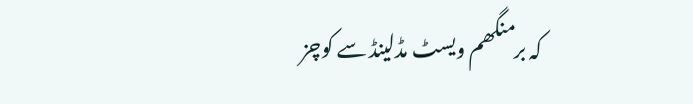کہ برمنگھم ویسٹ مڈلینڈ سے کوچز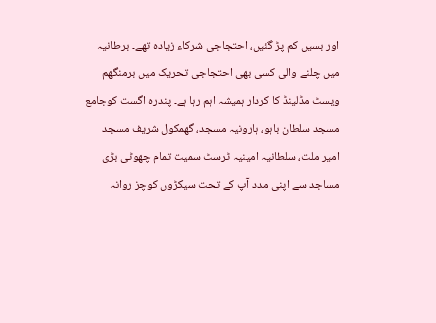اور بسیں کم پڑ گئیں، احتجاجی شرکاء زیادہ تھے۔ برطانیہ میں چلنے والی کسی بھی احتجاجی تحریک میں برمنگھم ویسٹ مڈلینڈ کا کردار ہمیشہ اہم رہا ہے۔ پندرہ اگست کوجامع مسجد سلطان باہو، ہارونیہ مسجد، گھمکول شریف مسجد امیر ملت، سلطانیہ امینیہ ٹرسٹ سمیت تمام چھوٹی بڑی مساجد سے اپنی مدد آپ کے تحت سیکڑوں کوچز روانہ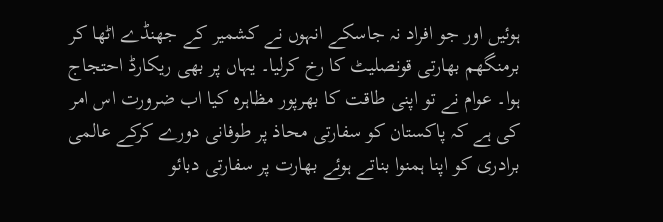ہوئیں اور جو افراد نہ جاسکے انہوں نے کشمیر کے جھنڈے اٹھا کر برمنگھم بھارتی قونصلیٹ کا رخ کرلیا۔ یہاں پر بھی ریکارڈ احتجاج ہوا۔ عوام نے تو اپنی طاقت کا بھرپور مظاہرہ کیا اب ضرورت اس امر کی ہے کہ پاکستان کو سفارتی محاذ پر طوفانی دورے کرکے عالمی برادری کو اپنا ہمنوا بناتے ہوئے بھارت پر سفارتی دبائو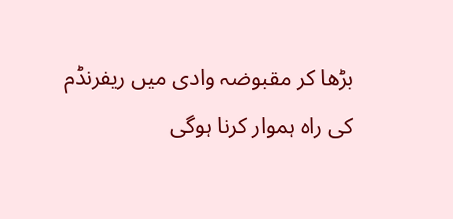بڑھا کر مقبوضہ وادی میں ریفرنڈم کی راہ ہموار کرنا ہوگی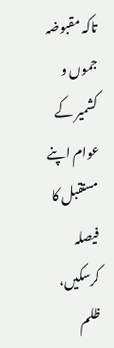تاکہ مقبوضہ جموں و کشمیر کے عوام اپنے مستقبل کا فیصلہ کرسکیں، ظلم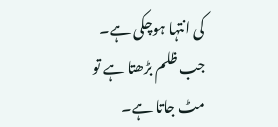کی انتہا ہوچکی ہے۔ جب ظلم بڑھتا ہے تو مٹ جاتا ہے۔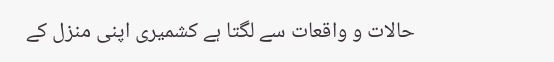حالات و واقعات سے لگتا ہے کشمیری اپنی منزل کے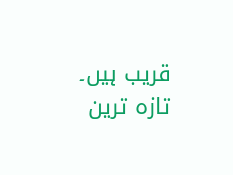قریب ہیں۔
تازہ ترین